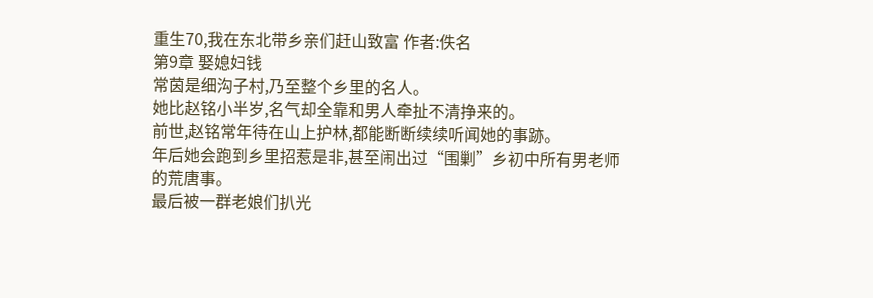重生70,我在东北带乡亲们赶山致富 作者:佚名
第9章 娶媳妇钱
常茵是细沟子村,乃至整个乡里的名人。
她比赵铭小半岁,名气却全靠和男人牵扯不清挣来的。
前世,赵铭常年待在山上护林,都能断断续续听闻她的事跡。
年后她会跑到乡里招惹是非,甚至闹出过“围剿”乡初中所有男老师的荒唐事。
最后被一群老娘们扒光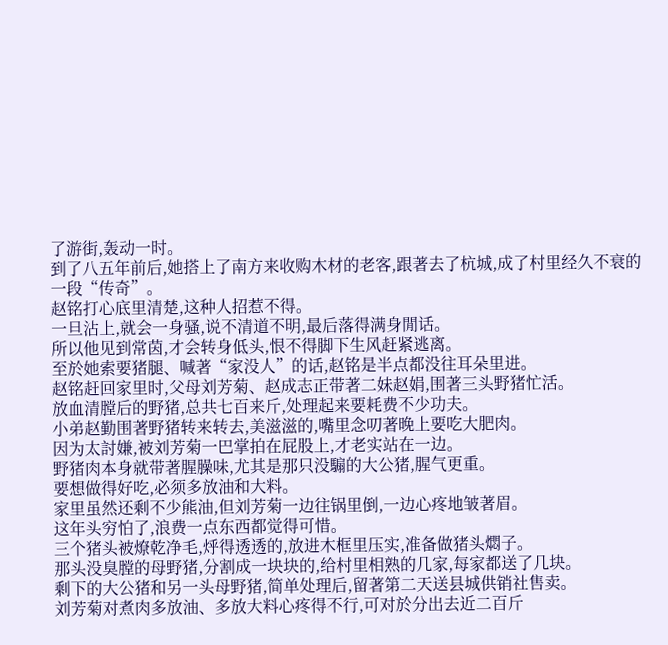了游街,轰动一时。
到了八五年前后,她搭上了南方来收购木材的老客,跟著去了杭城,成了村里经久不衰的一段“传奇”。
赵铭打心底里清楚,这种人招惹不得。
一旦沾上,就会一身骚,说不清道不明,最后落得满身閒话。
所以他见到常茵,才会转身低头,恨不得脚下生风赶紧逃离。
至於她索要猪腿、喊著“家没人”的话,赵铭是半点都没往耳朵里进。
赵铭赶回家里时,父母刘芳菊、赵成志正带著二妹赵娟,围著三头野猪忙活。
放血清膛后的野猪,总共七百来斤,处理起来要耗费不少功夫。
小弟赵勤围著野猪转来转去,美滋滋的,嘴里念叨著晚上要吃大肥肉。
因为太討嫌,被刘芳菊一巴掌拍在屁股上,才老实站在一边。
野猪肉本身就带著腥臊味,尤其是那只没騸的大公猪,腥气更重。
要想做得好吃,必须多放油和大料。
家里虽然还剩不少熊油,但刘芳菊一边往锅里倒,一边心疼地皱著眉。
这年头穷怕了,浪费一点东西都觉得可惜。
三个猪头被燎乾净毛,烀得透透的,放进木框里压实,准备做猪头燜子。
那头没臭膛的母野猪,分割成一块块的,给村里相熟的几家,每家都送了几块。
剩下的大公猪和另一头母野猪,简单处理后,留著第二天送县城供销社售卖。
刘芳菊对煮肉多放油、多放大料心疼得不行,可对於分出去近二百斤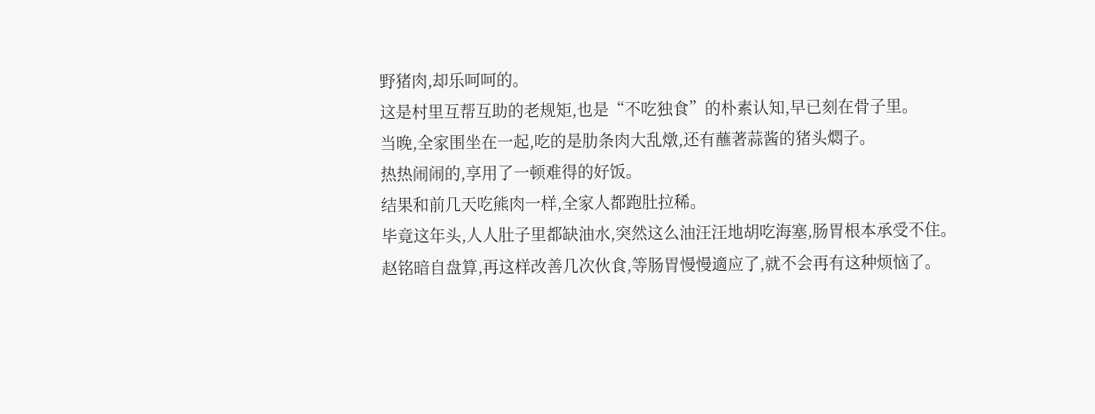野猪肉,却乐呵呵的。
这是村里互帮互助的老规矩,也是“不吃独食”的朴素认知,早已刻在骨子里。
当晚,全家围坐在一起,吃的是肋条肉大乱燉,还有蘸著蒜酱的猪头燜子。
热热闹闹的,享用了一顿难得的好饭。
结果和前几天吃熊肉一样,全家人都跑肚拉稀。
毕竟这年头,人人肚子里都缺油水,突然这么油汪汪地胡吃海塞,肠胃根本承受不住。
赵铭暗自盘算,再这样改善几次伙食,等肠胃慢慢適应了,就不会再有这种烦恼了。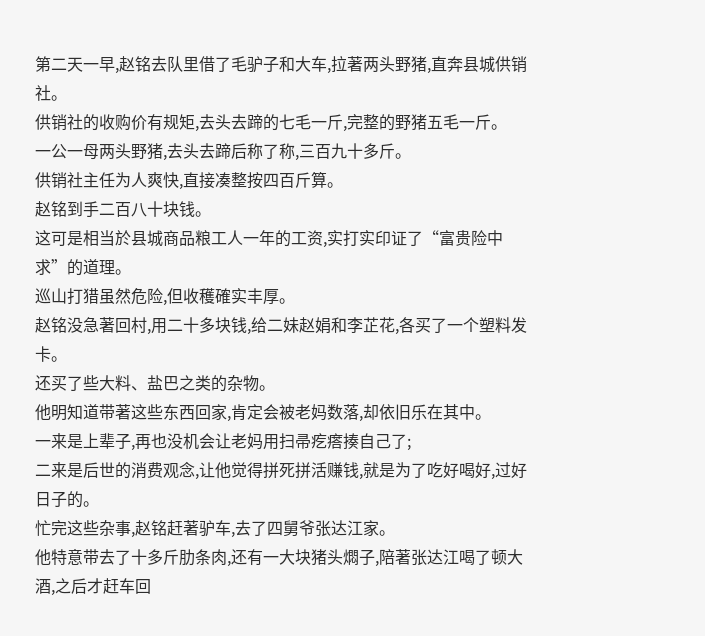第二天一早,赵铭去队里借了毛驴子和大车,拉著两头野猪,直奔县城供销社。
供销社的收购价有规矩,去头去蹄的七毛一斤,完整的野猪五毛一斤。
一公一母两头野猪,去头去蹄后称了称,三百九十多斤。
供销社主任为人爽快,直接凑整按四百斤算。
赵铭到手二百八十块钱。
这可是相当於县城商品粮工人一年的工资,实打实印证了“富贵险中求”的道理。
巡山打猎虽然危险,但收穫確实丰厚。
赵铭没急著回村,用二十多块钱,给二妹赵娟和李芷花,各买了一个塑料发卡。
还买了些大料、盐巴之类的杂物。
他明知道带著这些东西回家,肯定会被老妈数落,却依旧乐在其中。
一来是上辈子,再也没机会让老妈用扫帚疙瘩揍自己了;
二来是后世的消费观念,让他觉得拼死拼活赚钱,就是为了吃好喝好,过好日子的。
忙完这些杂事,赵铭赶著驴车,去了四舅爷张达江家。
他特意带去了十多斤肋条肉,还有一大块猪头燜子,陪著张达江喝了顿大酒,之后才赶车回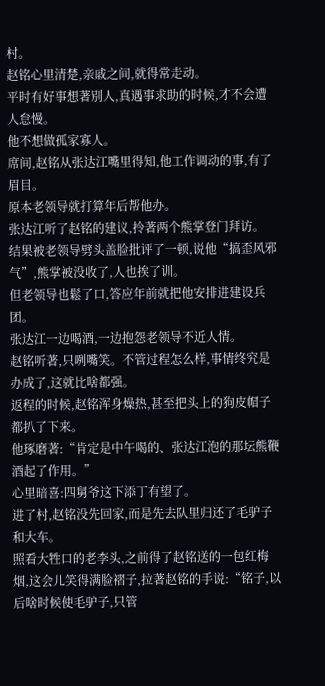村。
赵铭心里清楚,亲戚之间,就得常走动。
平时有好事想著別人,真遇事求助的时候,才不会遭人怠慢。
他不想做孤家寡人。
席间,赵铭从张达江嘴里得知,他工作调动的事,有了眉目。
原本老领导就打算年后帮他办。
张达江听了赵铭的建议,拎著两个熊掌登门拜访。
结果被老领导劈头盖脸批评了一顿,说他“搞歪风邪气”,熊掌被没收了,人也挨了训。
但老领导也鬆了口,答应年前就把他安排进建设兵团。
张达江一边喝酒,一边抱怨老领导不近人情。
赵铭听著,只咧嘴笑。不管过程怎么样,事情终究是办成了,这就比啥都强。
返程的时候,赵铭浑身燥热,甚至把头上的狗皮帽子都扒了下来。
他琢磨著:“肯定是中午喝的、张达江泡的那坛熊鞭酒起了作用。”
心里暗喜:四舅爷这下添丁有望了。
进了村,赵铭没先回家,而是先去队里归还了毛驴子和大车。
照看大牲口的老李头,之前得了赵铭送的一包红梅烟,这会儿笑得满脸褶子,拉著赵铭的手说:“铭子,以后啥时候使毛驴子,只管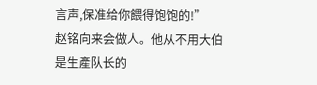言声,保准给你餵得饱饱的!”
赵铭向来会做人。他从不用大伯是生產队长的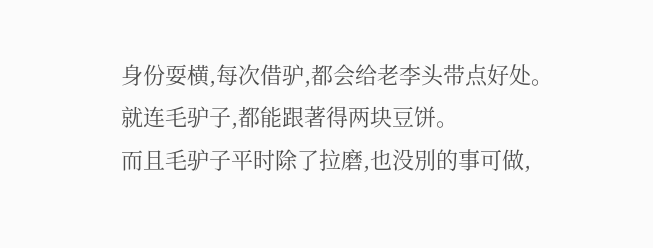身份耍横,每次借驴,都会给老李头带点好处。
就连毛驴子,都能跟著得两块豆饼。
而且毛驴子平时除了拉磨,也没別的事可做,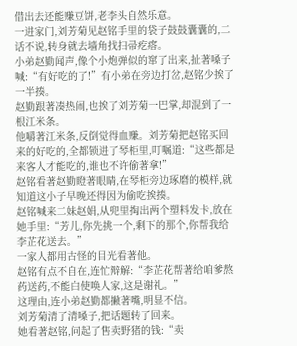借出去还能赚豆饼,老李头自然乐意。
一进家门,刘芳菊见赵铭手里的袋子鼓鼓囊囊的,二话不说,转身就去墙角找扫帚疙瘩。
小弟赵勤闻声,像个小炮弹似的窜了出来,扯著嗓子喊:“有好吃的了!”有小弟在旁边打岔,赵铭少挨了一半揍。
赵勤跟著凑热闹,也挨了刘芳菊一巴掌,却混到了一根江米条。
他嚼著江米条,反倒觉得血赚。刘芳菊把赵铭买回来的好吃的,全都锁进了琴柜里,叮嘱道:“这些都是来客人才能吃的,谁也不许偷著拿!”
赵铭看著赵勤瞪著眼睛,在琴柜旁边琢磨的模样,就知道这小子早晚还得因为偷吃挨揍。
赵铭喊来二妹赵娟,从兜里掏出两个塑料发卡,放在她手里:“芳儿,你先挑一个,剩下的那个,你帮我给李芷花送去。”
一家人都用古怪的目光看著他。
赵铭有点不自在,连忙辩解:“李芷花帮著给咱爹熬药送药,不能白使唤人家,这是谢礼。”
这理由,连小弟赵勤都撇著嘴,明显不信。
刘芳菊清了清嗓子,把话题转了回来。
她看著赵铭,问起了售卖野猪的钱:“卖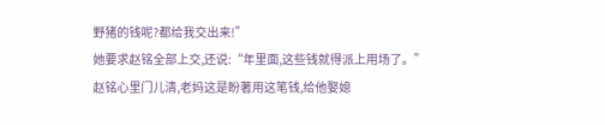野猪的钱呢?都给我交出来!”
她要求赵铭全部上交,还说:“年里面,这些钱就得派上用场了。”
赵铭心里门儿清,老妈这是盼著用这笔钱,给他娶媳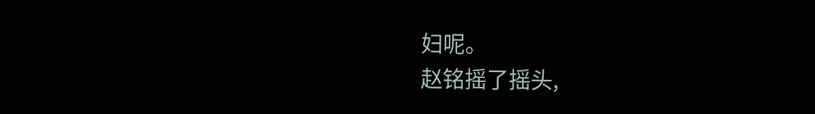妇呢。
赵铭摇了摇头,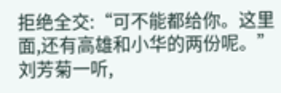拒绝全交:“可不能都给你。这里面,还有高雄和小华的两份呢。”
刘芳菊一听,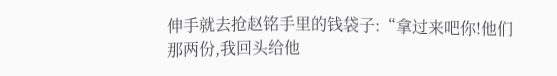伸手就去抢赵铭手里的钱袋子:“拿过来吧你!他们那两份,我回头给他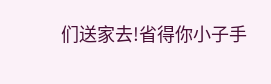们送家去!省得你小子手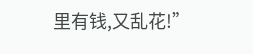里有钱,又乱花!”